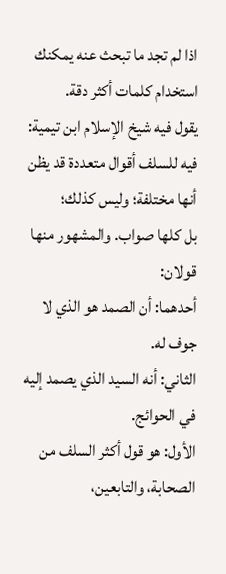اذا لم تجد ما تبحث عنه يمكنك استخدام كلمات أكثر دقة.
يقول فيه شيخ الإسلام ابن تيمية: فيه للسلف أقوال متعددة قد يظن أنها مختلفة؛ وليس كذلك؛
بل كلها صواب. والمشهور منها قولان:
أحدهما: أن الصمد هو الذي لا جوف له.
الثاني: أنه السيد الذي يصمد إليه في الحوائج.
الأول: هو قول أكثر السلف من الصحابة، والتابعين،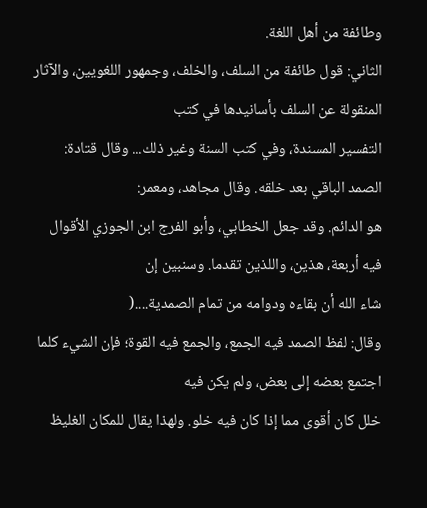وطائفة من أهل اللغة.
الثاني: قول طائفة من السلف، والخلف، وجمهور اللغويين، والآثار المنقولة عن السلف بأسانيدها في كتب
التفسير المسندة، وفي كتب السنة وغير ذلك... وقال قتادة: الصمد الباقي بعد خلقه. وقال مجاهد، ومعمر:
هو الدائم. وقد جعل الخطابي، وأبو الفرج ابن الجوزي الأقوال فيه أربعة، هذين، واللذين تقدما. وسنبين إن
شاء الله أن بقاءه ودوامه من تمام الصمدية....(
وقال: لفظ الصمد فيه الجمع، والجمع فيه القوة؛ فإن الشيء كلما اجتمع بعضه إلى بعض، ولم يكن فيه
خلل كان أقوى مما إذا كان فيه خلو. ولهذا يقال للمكان الغليظ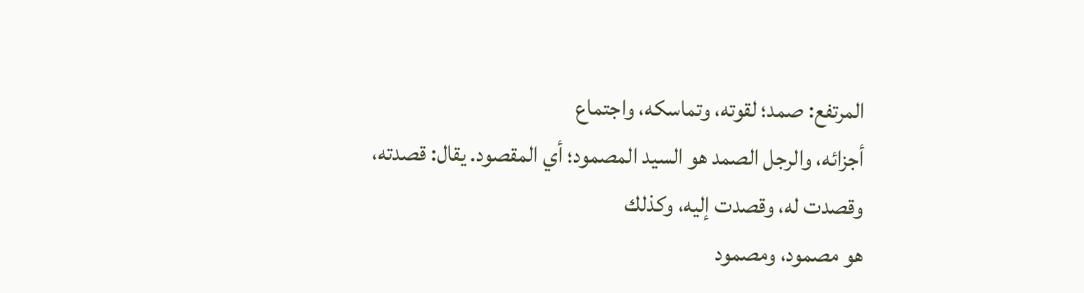المرتفع: صمد؛ لقوته، وتماسكه، واجتماع
أجزائه، والرجل الصمد هو السيد المصمود؛ أي المقصود. يقال: قصدته، وقصدت له، وقصدت إليه، وكذلك
هو مصمود، ومصمود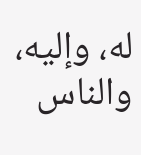له، وإليه، والناس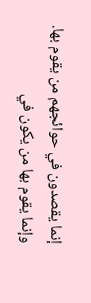إنما يقصدون في حوائجهم من يقوم بها. وإنما يقوم بها من يكون في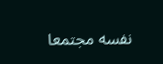نفسه مجتمعا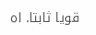قويا ثابتا. اه